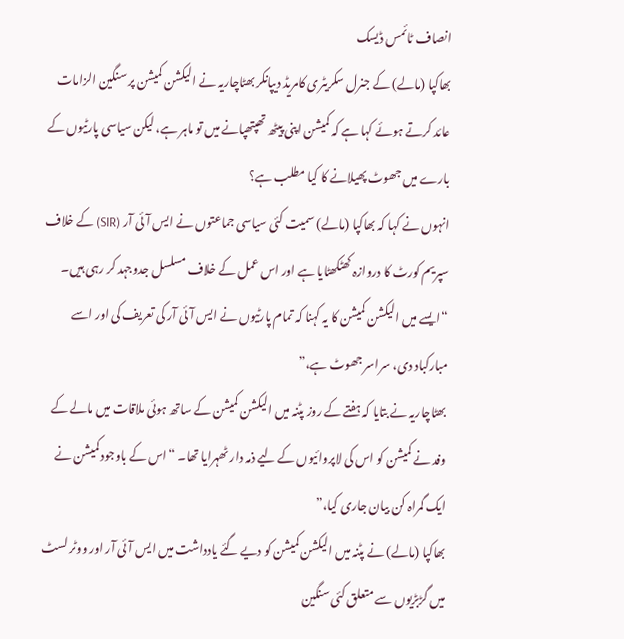انصاف ٹائمس ڈیسک
بھاکپا (مالے) کے جنرل سکریٹری کامریڈ دیپانکر بھٹاچاریہ نے الیکشن کمیشن پر سنگین الزامات عائد کرتے ہوئے کہا ہے کہ کمیشن اپنی پیٹھ تھپتھپانے میں تو ماہر ہے، لیکن سیاسی پارٹیوں کے بارے میں جھوٹ پھیلانے کا کیا مطلب ہے؟
انہوں نے کہا کہ بھاکپا (مالے) سمیت کئی سیاسی جماعتوں نے ایس آئی آر (SIR) کے خلاف سپریم کورٹ کا دروازہ کھٹکھٹایا ہے اور اس عمل کے خلاف مسلسل جدوجہد کر رہی ہیں۔ “ایسے میں الیکشن کمیشن کا یہ کہنا کہ تمام پارٹیوں نے ایس آئی آر کی تعریف کی اور اسے مبارکباد دی، سراسر جھوٹ ہے،”
بھٹاچاریہ نے بتایا کہ ہفتے کے روز پٹنہ میں الیکشن کمیشن کے ساتھ ہوئی ملاقات میں مالے کے وفد نے کمیشن کو اس کی لاپروائیوں کے لیے ذمہ دار ٹھہرایا تھا۔ “اس کے باوجود کمیشن نے ایک گمراہ کن بیان جاری کیا،”
بھاکپا (مالے) نے پٹنہ میں الیکشن کمیشن کو دیے گئے یادداشت میں ایس آئی آر اور ووٹر لسٹ میں گڑبڑیوں سے متعلق کئی سنگین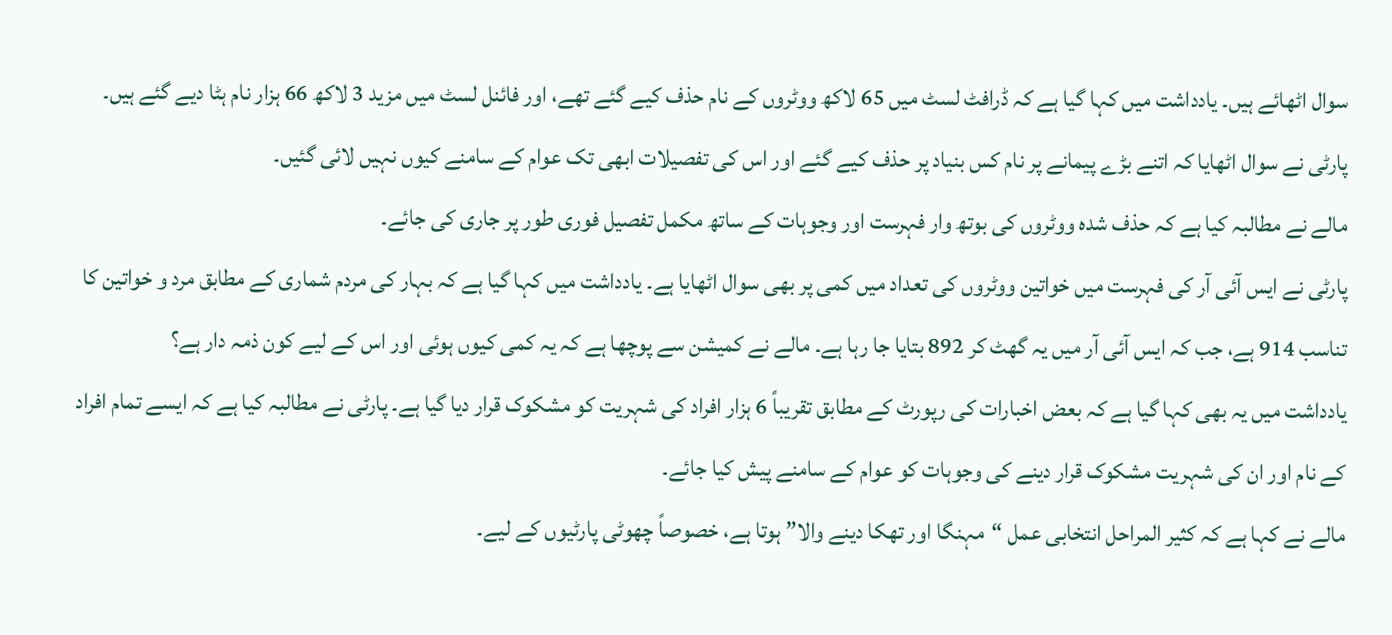سوال اٹھائے ہیں۔ یادداشت میں کہا گیا ہے کہ ڈرافٹ لسٹ میں 65 لاکھ ووٹروں کے نام حذف کیے گئے تھے، اور فائنل لسٹ میں مزید 3 لاکھ 66 ہزار نام ہٹا دیے گئے ہیں۔ پارٹی نے سوال اٹھایا کہ اتنے بڑے پیمانے پر نام کس بنیاد پر حذف کیے گئے اور اس کی تفصیلات ابھی تک عوام کے سامنے کیوں نہیں لائی گئیں۔
مالے نے مطالبہ کیا ہے کہ حذف شدہ ووٹروں کی بوتھ وار فہرست اور وجوہات کے ساتھ مکمل تفصیل فوری طور پر جاری کی جائے۔
پارٹی نے ایس آئی آر کی فہرست میں خواتین ووٹروں کی تعداد میں کمی پر بھی سوال اٹھایا ہے۔ یادداشت میں کہا گیا ہے کہ بہار کی مردم شماری کے مطابق مرد و خواتین کا تناسب 914 ہے، جب کہ ایس آئی آر میں یہ گھٹ کر 892 بتایا جا رہا ہے۔ مالے نے کمیشن سے پوچھا ہے کہ یہ کمی کیوں ہوئی اور اس کے لیے کون ذمہ دار ہے؟
یادداشت میں یہ بھی کہا گیا ہے کہ بعض اخبارات کی رپورٹ کے مطابق تقریباً 6 ہزار افراد کی شہریت کو مشکوک قرار دیا گیا ہے۔ پارٹی نے مطالبہ کیا ہے کہ ایسے تمام افراد کے نام اور ان کی شہریت مشکوک قرار دینے کی وجوہات کو عوام کے سامنے پیش کیا جائے۔
مالے نے کہا ہے کہ کثیر المراحل انتخابی عمل “مہنگا اور تھکا دینے والا” ہوتا ہے، خصوصاً چھوٹی پارٹیوں کے لیے۔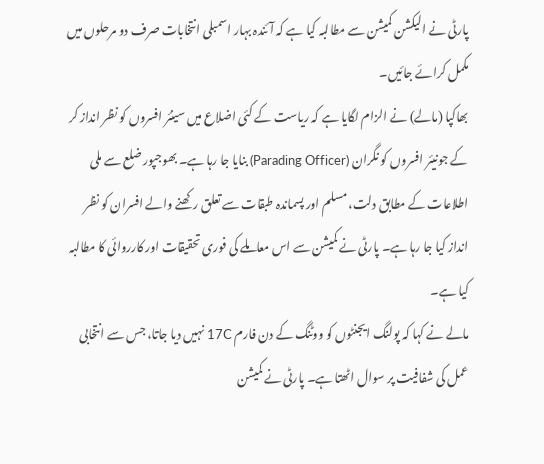پارٹی نے الیکشن کمیشن سے مطالبہ کیا ہے کہ آئندہ بہار اسمبلی انتخابات صرف دو مرحلوں میں مکمل کرائے جائیں۔
بھاکپا (مالے) نے الزام لگایا ہے کہ ریاست کے کئی اضلاع میں سینئر افسروں کو نظر انداز کر کے جونیئر افسروں کو نگران (Parading Officer) بنایا جا رہا ہے۔ بھوجپور ضلع سے ملی اطلاعات کے مطابق دلت، مسلم اور پسماندہ طبقات سے تعلق رکھنے والے افسران کو نظر انداز کیا جا رہا ہے۔ پارٹی نے کمیشن سے اس معاملے کی فوری تحقیقات اور کارروائی کا مطالبہ کیا ہے۔
مالے نے کہا کہ پولنگ ایجنٹوں کو ووٹنگ کے دن فارم 17C نہیں دیا جاتا، جس سے انتخابی عمل کی شفافیت پر سوال اٹھتا ہے۔ پارٹی نے کمیشن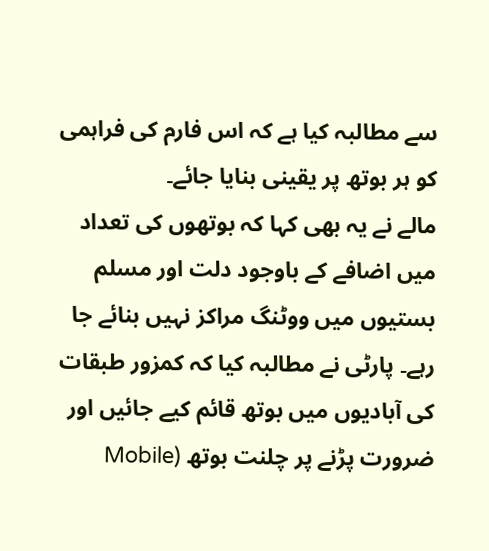سے مطالبہ کیا ہے کہ اس فارم کی فراہمی کو ہر بوتھ پر یقینی بنایا جائے۔
مالے نے یہ بھی کہا کہ بوتھوں کی تعداد میں اضافے کے باوجود دلت اور مسلم بستیوں میں ووٹنگ مراکز نہیں بنائے جا رہے۔ پارٹی نے مطالبہ کیا کہ کمزور طبقات کی آبادیوں میں بوتھ قائم کیے جائیں اور ضرورت پڑنے پر چلنت بوتھ (Mobile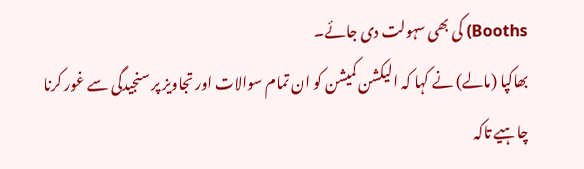Booths) کی بھی سہولت دی جائے۔
بھاکپا (مالے) نے کہا کہ الیکشن کمیشن کو ان تمام سوالات اور تجاویز پر سنجیدگی سے غور کرنا چاہیے تاکہ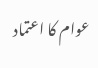عوام کا اعتماد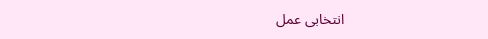انتخابی عمل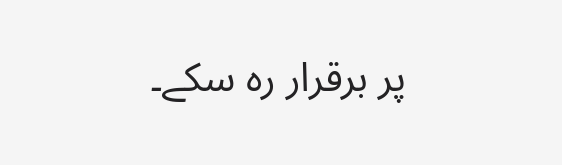پر برقرار رہ سکے۔